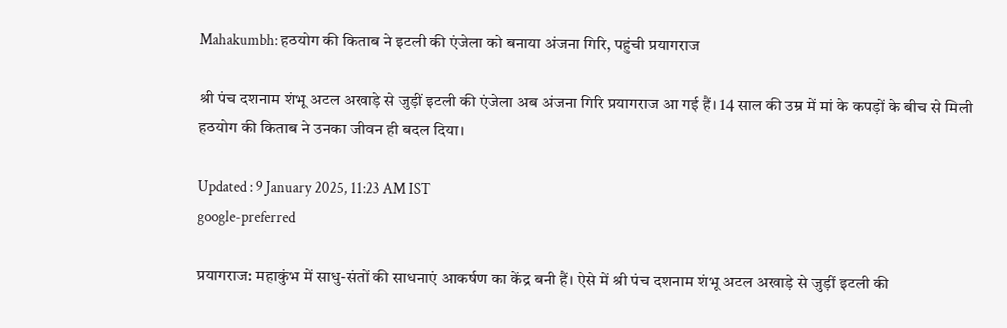Mahakumbh: हठयोग की किताब ने इटली की एंजेला को बनाया अंजना गिरि, पहुंची प्रयागराज

श्री पंच दशनाम शंभू अटल अखाड़े से जुड़ीं इटली की एंजेला अब अंजना गिरि प्रयागराज आ गई हैं। 14 साल की उम्र में मां के कपड़ों के बीच से मिली हठयोग की किताब ने उनका जीवन ही बदल दिया।

Updated : 9 January 2025, 11:23 AM IST
google-preferred

प्रयागराज: महाकुंभ में साधु-संतों की साधनाएं आकर्षण का केंद्र बनी हैं। ऐसे में श्री पंच दशनाम शंभू अटल अखाड़े से जुड़ीं इटली की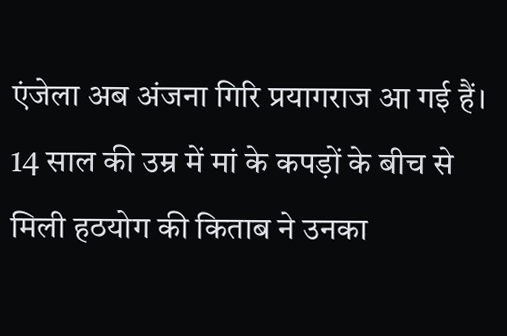एंजेला अब अंजना गिरि प्रयागराज आ गई हैं। 14 साल की उम्र में मां के कपड़ों के बीच से मिली हठयोग की किताब ने उनका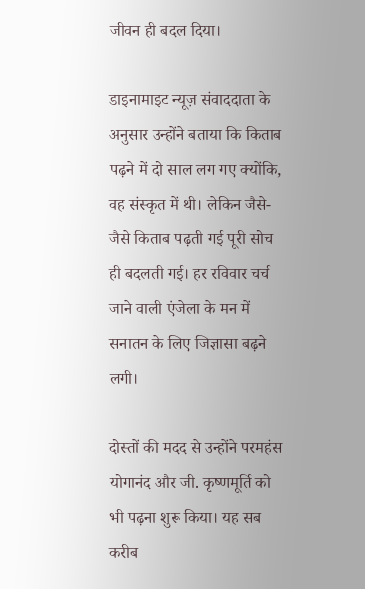जीवन ही बदल दिया।

डाइनामाइट न्यूज़ संवाददाता के अनुसार उन्होंने बताया कि किताब पढ़ने में दो साल लग गए क्योंकि, वह संस्कृत में थी। लेकिन जैसे-जैसे किताब पढ़ती गई पूरी सोच ही बदलती गई। हर रविवार चर्च जाने वाली एंजेला के मन में सनातन के लिए जिज्ञासा बढ़ने लगी।

दोस्तों की मदद से उन्होंने परमहंस योगानंद और जी. कृष्णमूर्ति को भी पढ़ना शुरू किया। यह सब करीब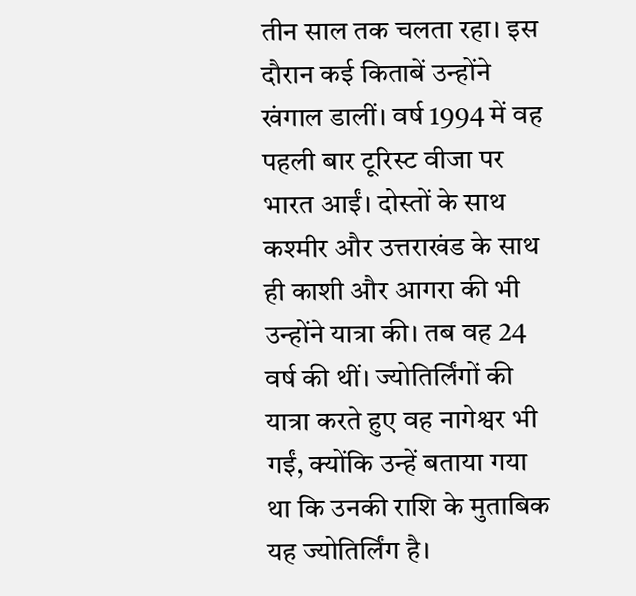तीन साल तक चलता रहा। इस दौरान कई किताबें उन्होंने खंगाल डालीं। वर्ष 1994 में वह पहली बार टूरिस्ट वीजा पर भारत आईं। दोस्तों के साथ कश्मीर और उत्तराखंड के साथ ही काशी और आगरा की भी उन्होंने यात्रा की। तब वह 24 वर्ष की थीं। ज्योतिर्लिंगों की यात्रा करते हुए वह नागेश्वर भी गईं, क्योंकि उन्हें बताया गया था कि उनकी राशि के मुताबिक यह ज्योतिर्लिंग है।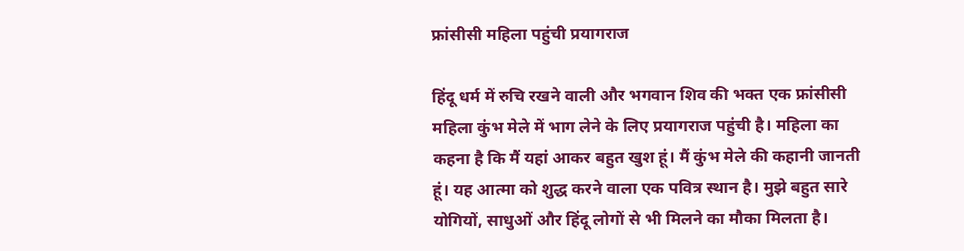फ्रांसीसी महिला पहुंची प्रयागराज

हिंदू धर्म में रुचि रखने वाली और भगवान शिव की भक्त एक फ्रांसीसी महिला कुंभ मेले में भाग लेने के लिए प्रयागराज पहुंची है। महिला का कहना है कि मैं यहां आकर बहुत खुश हूं। मैं कुंभ मेले की कहानी जानती हूं। यह आत्मा को शुद्ध करने वाला एक पवित्र स्थान है। मुझे बहुत सारे योगियों, साधुओं और हिंदू लोगों से भी मिलने का मौका मिलता है।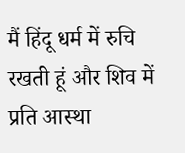मैं हिंदू धर्म में रुचि रखती हूं और शिव में प्रति आस्था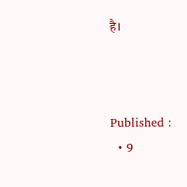है।



Published :
  • 9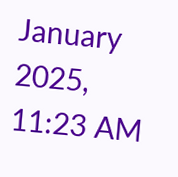January 2025, 11:23 AM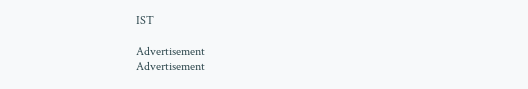IST

Advertisement
Advertisement